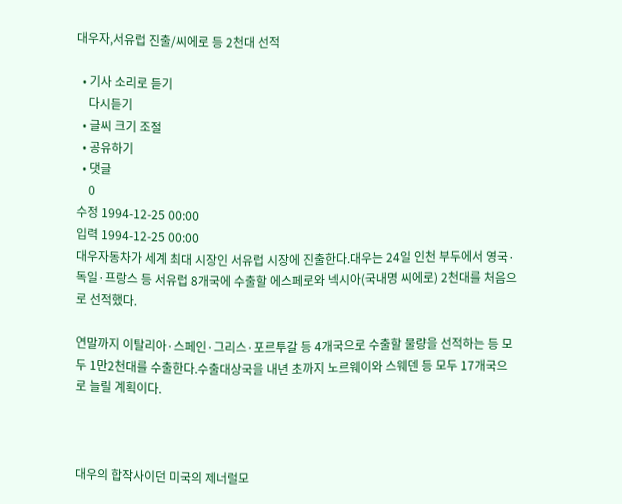대우자,서유럽 진출/씨에로 등 2천대 선적

  • 기사 소리로 듣기
    다시듣기
  • 글씨 크기 조절
  • 공유하기
  • 댓글
    0
수정 1994-12-25 00:00
입력 1994-12-25 00:00
대우자동차가 세계 최대 시장인 서유럽 시장에 진출한다.대우는 24일 인천 부두에서 영국·독일·프랑스 등 서유럽 8개국에 수출할 에스페로와 넥시아(국내명 씨에로) 2천대를 처음으로 선적했다.

연말까지 이탈리아·스페인·그리스·포르투갈 등 4개국으로 수출할 물량을 선적하는 등 모두 1만2천대를 수출한다.수출대상국을 내년 초까지 노르웨이와 스웨덴 등 모두 17개국으로 늘릴 계획이다.



대우의 합작사이던 미국의 제너럴모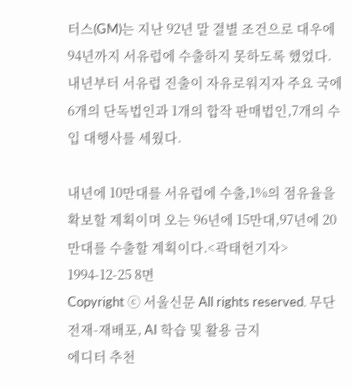터스(GM)는 지난 92년 말 결별 조건으로 대우에 94년까지 서유럽에 수출하지 못하도록 했었다.내년부터 서유럽 진출이 자유로워지자 주요 국에 6개의 단독법인과 1개의 합작 판매법인,7개의 수입 대행사를 세웠다.

내년에 10만대를 서유럽에 수출,1%의 점유율을 확보할 계획이며 오는 96년에 15만대,97년에 20만대를 수출할 계획이다.<곽태헌기자>
1994-12-25 8면
Copyright ⓒ 서울신문 All rights reserved. 무단 전재-재배포, AI 학습 및 활용 금지
에디터 추천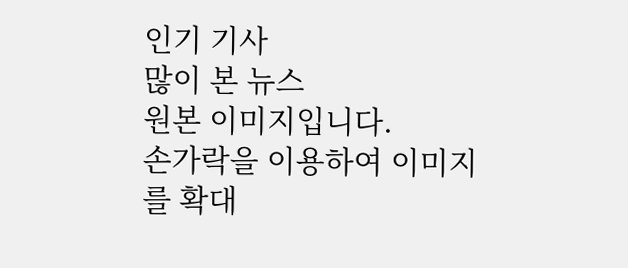인기 기사
많이 본 뉴스
원본 이미지입니다.
손가락을 이용하여 이미지를 확대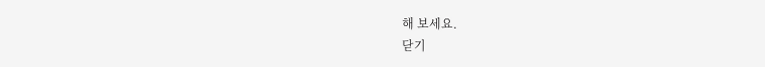해 보세요.
닫기